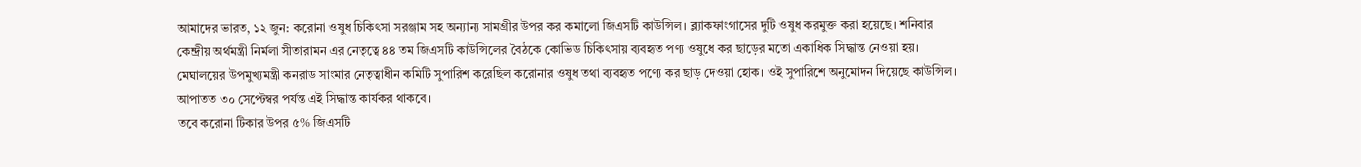আমাদের ভারত, ১২ জুন: করোনা ওষুধ চিকিৎসা সরঞ্জাম সহ অন্যান্য সামগ্রীর উপর কর কমালো জিএসটি কাউন্সিল। ব্ল্যাকফাংগাসের দুটি ওষুধ করমুক্ত করা হয়েছে। শনিবার কেন্দ্রীয় অর্থমন্ত্রী নির্মলা সীতারামন এর নেতৃত্বে ৪৪ তম জিএসটি কাউন্সিলের বৈঠকে কোভিড চিকিৎসায় ব্যবহৃত পণ্য ওষুধে কর ছাড়ের মতো একাধিক সিদ্ধান্ত নেওয়া হয়।
মেঘালয়ের উপমুখ্যমন্ত্রী কনরাড সাংমার নেতৃত্বাধীন কমিটি সুপারিশ করেছিল করোনার ওষুধ তথা ব্যবহৃত পণ্যে কর ছাড় দেওয়া হোক। ওই সুপারিশে অনুমোদন দিয়েছে কাউন্সিল। আপাতত ৩০ সেপ্টেম্বর পর্যন্ত এই সিদ্ধান্ত কার্যকর থাকবে।
তবে করোনা টিকার উপর ৫% জিএসটি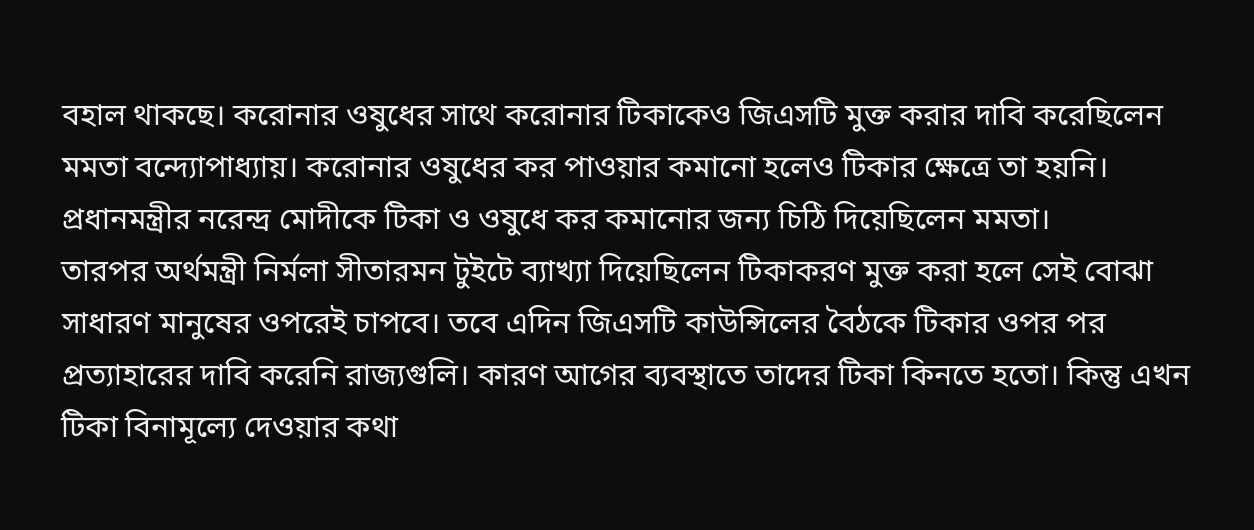বহাল থাকছে। করোনার ওষুধের সাথে করোনার টিকাকেও জিএসটি মুক্ত করার দাবি করেছিলেন মমতা বন্দ্যোপাধ্যায়। করোনার ওষুধের কর পাওয়ার কমানো হলেও টিকার ক্ষেত্রে তা হয়নি। প্রধানমন্ত্রীর নরেন্দ্র মোদীকে টিকা ও ওষুধে কর কমানোর জন্য চিঠি দিয়েছিলেন মমতা।
তারপর অর্থমন্ত্রী নির্মলা সীতারমন টুইটে ব্যাখ্যা দিয়েছিলেন টিকাকরণ মুক্ত করা হলে সেই বোঝা সাধারণ মানুষের ওপরেই চাপবে। তবে এদিন জিএসটি কাউন্সিলের বৈঠকে টিকার ওপর পর প্রত্যাহারের দাবি করেনি রাজ্যগুলি। কারণ আগের ব্যবস্থাতে তাদের টিকা কিনতে হতো। কিন্তু এখন টিকা বিনামূল্যে দেওয়ার কথা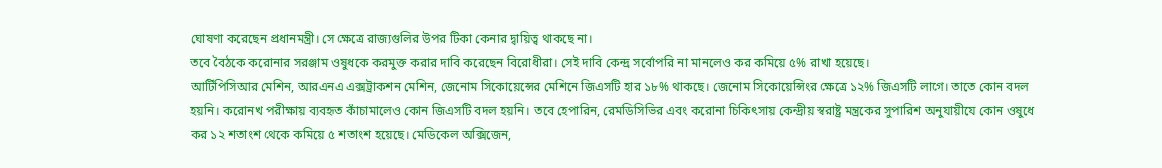ঘোষণা করেছেন প্রধানমন্ত্রী। সে ক্ষেত্রে রাজ্যগুলির উপর টিকা কেনার দ্বায়িত্ব থাকছে না।
তবে বৈঠকে করোনার সরঞ্জাম ওষুধকে করমুক্ত করার দাবি করেছেন বিরোধীরা। সেই দাবি কেন্দ্র সর্বোপরি না মানলেও কর কমিয়ে ৫% রাখা হয়েছে।
আর্টিপিসিআর মেশিন, আরএনএ এক্সট্রাকশন মেশিন, জেনোম সিকোয়েন্সের মেশিনে জিএসটি হার ১৮% থাকছে। জেনোম সিকোয়েন্সিংর ক্ষেত্রে ১২% জিএসটি লাগে। তাতে কোন বদল হয়নি। করোনখ পরীক্ষায় ব্যবহৃত কাঁচামালেও কোন জিএসটি বদল হয়নি। তবে হেপারিন, রেমডিসিভির এবং করোনা চিকিৎসায় কেন্দ্রীয় স্বরাষ্ট্র মন্ত্রকের সুপারিশ অনুযায়ীযে কোন ওষুধে কর ১২ শতাংশ থেকে কমিয়ে ৫ শতাংশ হয়েছে। মেডিকেল অক্সিজেন,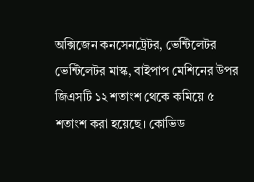অক্সিজেন কনসেনট্রেটর, ভেন্টিলেটর ভেন্টিলেটর মাস্ক, বাইপাপ মেশিনের উপর জিএসটি ১২ শতাংশ থেকে কমিয়ে ৫ শতাংশ করা হয়েছে। কোভিড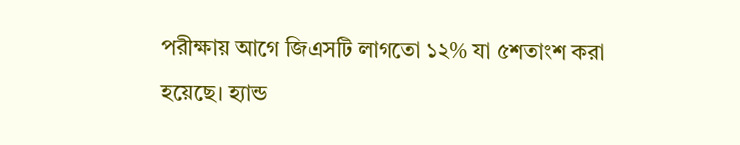পরীক্ষায় আগে জিএসটি লাগতো ১২% যা ৫শতাংশ করা হয়েছে। হ্যান্ড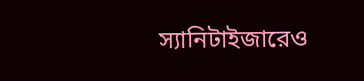স্যানিটাইজারেও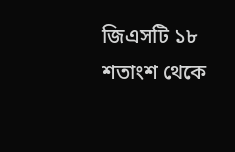জিএসটি ১৮ শতাংশ থেকে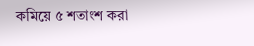কমিয়ে ৫ শতাংশ করা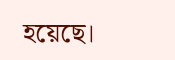হয়েছে।